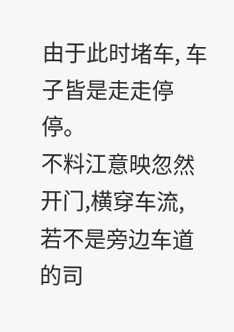由于此时堵车, 车子皆是走走停停。
不料江意映忽然开门,横穿车流, 若不是旁边车道的司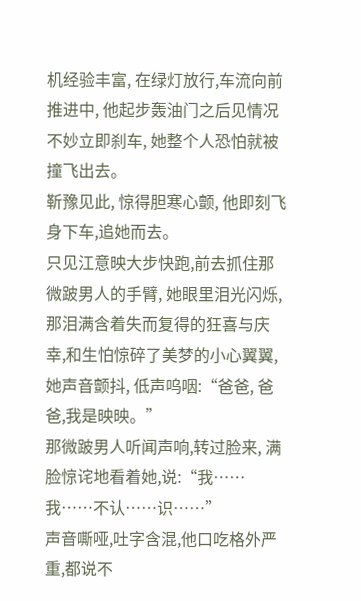机经验丰富, 在绿灯放行,车流向前推进中, 他起步轰油门之后见情况不妙立即刹车, 她整个人恐怕就被撞飞出去。
靳豫见此, 惊得胆寒心颤, 他即刻飞身下车,追她而去。
只见江意映大步快跑,前去抓住那微跛男人的手臂, 她眼里泪光闪烁,那泪满含着失而复得的狂喜与庆幸,和生怕惊碎了美梦的小心翼翼,她声音颤抖, 低声呜咽:“爸爸, 爸爸,我是映映。”
那微跛男人听闻声响,转过脸来, 满脸惊诧地看着她,说:“我……我……不认……识……”
声音嘶哑,吐字含混,他口吃格外严重,都说不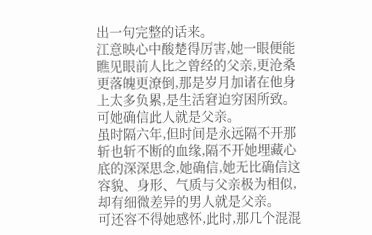出一句完整的话来。
江意映心中酸楚得厉害,她一眼便能瞧见眼前人比之曾经的父亲,更沧桑更落魄更潦倒,那是岁月加诸在他身上太多负累,是生活窘迫穷困所致。
可她确信此人就是父亲。
虽时隔六年,但时间是永远隔不开那斩也斩不断的血缘,隔不开她埋藏心底的深深思念,她确信,她无比确信这容貌、身形、气质与父亲极为相似,却有细微差异的男人就是父亲。
可还容不得她感怀,此时,那几个混混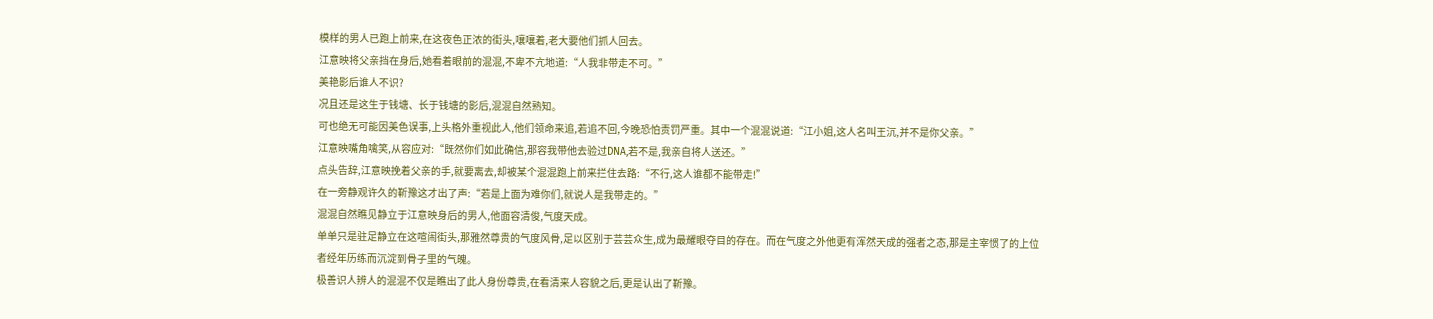模样的男人已跑上前来,在这夜色正浓的街头,嚷嚷着,老大要他们抓人回去。
江意映将父亲挡在身后,她看着眼前的混混,不卑不亢地道:“人我非带走不可。”
美艳影后谁人不识?
况且还是这生于钱塘、长于钱塘的影后,混混自然熟知。
可也绝无可能因美色误事,上头格外重视此人,他们领命来追,若追不回,今晚恐怕责罚严重。其中一个混混说道:“江小姐,这人名叫王沉,并不是你父亲。”
江意映嘴角噙笑,从容应对:“既然你们如此确信,那容我带他去验过DNA,若不是,我亲自将人送还。”
点头告辞,江意映挽着父亲的手,就要离去,却被某个混混跑上前来拦住去路:“不行,这人谁都不能带走!”
在一旁静观许久的靳豫这才出了声:“若是上面为难你们,就说人是我带走的。”
混混自然瞧见静立于江意映身后的男人,他面容清俊,气度天成。
单单只是驻足静立在这喧闹街头,那雅然尊贵的气度风骨,足以区别于芸芸众生,成为最耀眼夺目的存在。而在气度之外他更有浑然天成的强者之态,那是主宰惯了的上位者经年历练而沉淀到骨子里的气魄。
极善识人辨人的混混不仅是瞧出了此人身份尊贵,在看清来人容貌之后,更是认出了靳豫。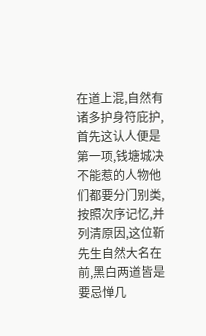在道上混,自然有诸多护身符庇护,首先这认人便是第一项,钱塘城决不能惹的人物他们都要分门别类,按照次序记忆,并列清原因,这位靳先生自然大名在前,黑白两道皆是要忌惮几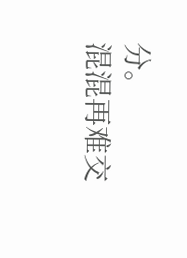分。
混混再难交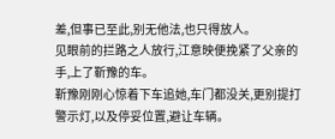差,但事已至此,别无他法,也只得放人。
见眼前的拦路之人放行,江意映便挽紧了父亲的手,上了靳豫的车。
靳豫刚刚心惊着下车追她,车门都没关,更别提打警示灯,以及停妥位置,避让车辆。